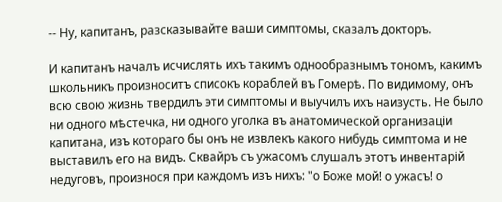-- Ну, капитанъ, разсказывайте ваши симптомы, сказалъ докторъ.

И капитанъ началъ исчислять ихъ такимъ однообразнымъ тономъ, какимъ школьникъ произноситъ списокъ кораблей въ Гомерѣ. По видимому, онъ всю свою жизнь твердилъ эти симптомы и выучилъ ихъ наизусть. Не было ни одного мѣстечка, ни одного уголка въ анатомической организаціи капитана, изъ котораго бы онъ не извлекъ какого нибудь симптома и не выставилъ его на видъ. Сквайръ съ ужасомъ слушалъ этотъ инвентарій недуговъ, произнося при каждомъ изъ нихъ: "о Боже мой! о ужасъ! о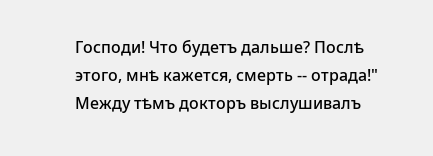Господи! Что будетъ дальше? Послѣ этого, мнѣ кажется, смерть -- отрада!" Между тѣмъ докторъ выслушивалъ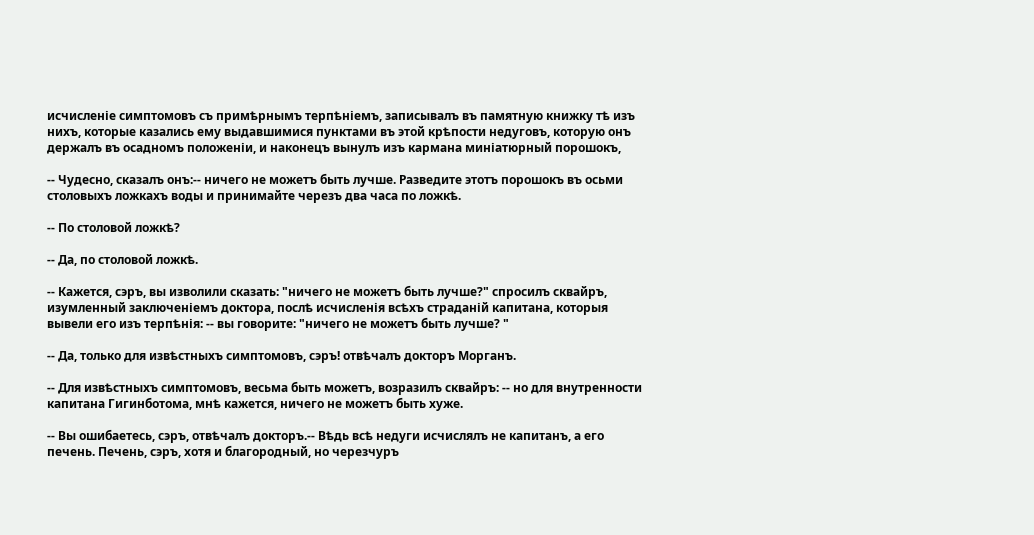исчисленіе симптомовъ съ примѣрнымъ терпѣніемъ, записывалъ въ памятную книжку тѣ изъ нихъ, которые казались ему выдавшимися пунктами въ этой крѣпости недуговъ, которую онъ держалъ въ осадномъ положеніи, и наконецъ вынулъ изъ кармана миніатюрный порошокъ,

-- Чудесно, сказалъ онъ:-- ничего не можетъ быть лучше. Разведите этотъ порошокъ въ осьми столовыхъ ложкахъ воды и принимайте черезъ два часа по ложкѣ.

-- По столовой ложкѣ?

-- Да, по столовой ложкѣ.

-- Кажется, сэръ, вы изволили сказать: "ничего не можетъ быть лучше?" спросилъ сквайръ, изумленный заключеніемъ доктора, послѣ исчисленія всѣхъ страданій капитана, которыя вывели его изъ терпѣнія: -- вы говорите: "ничего не можетъ быть лучше? "

-- Да, только для извѣстныхъ симптомовъ, сэръ! отвѣчалъ докторъ Морганъ.

-- Для извѣстныхъ симптомовъ, весьма быть можетъ, возразилъ сквайръ: -- но для внутренности капитана Гигинботома, мнѣ кажется, ничего не можетъ быть хуже.

-- Вы ошибаетесь, сэръ, отвѣчалъ докторъ.-- Вѣдь всѣ недуги исчислялъ не капитанъ, а его печень. Печень, сэръ, хотя и благородный, но черезчуръ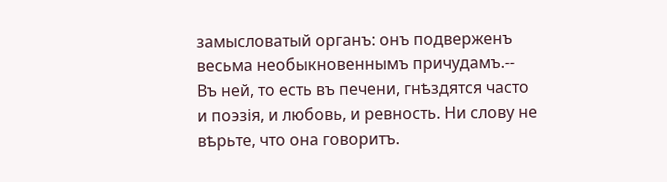замысловатый органъ: онъ подверженъ весьма необыкновеннымъ причудамъ.-- Въ ней, то есть въ печени, гнѣздятся часто и поэзія, и любовь, и ревность. Ни слову не вѣрьте, что она говоритъ.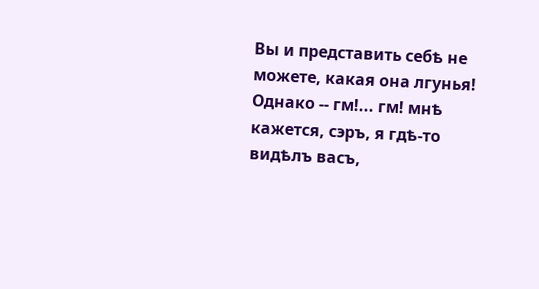Вы и представить себѣ не можете, какая она лгунья! Однако -- гм!... гм! мнѣ кажется, сэръ, я гдѣ-то видѣлъ васъ,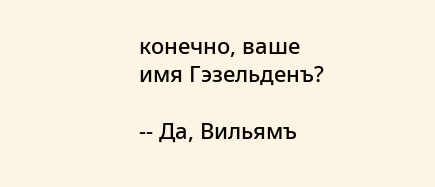конечно, ваше имя Гэзельденъ?

-- Да, Вильямъ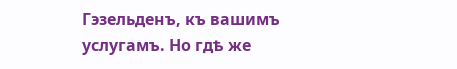Гэзельденъ, къ вашимъ услугамъ. Но гдѣ же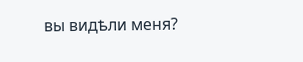вы видѣли меня?